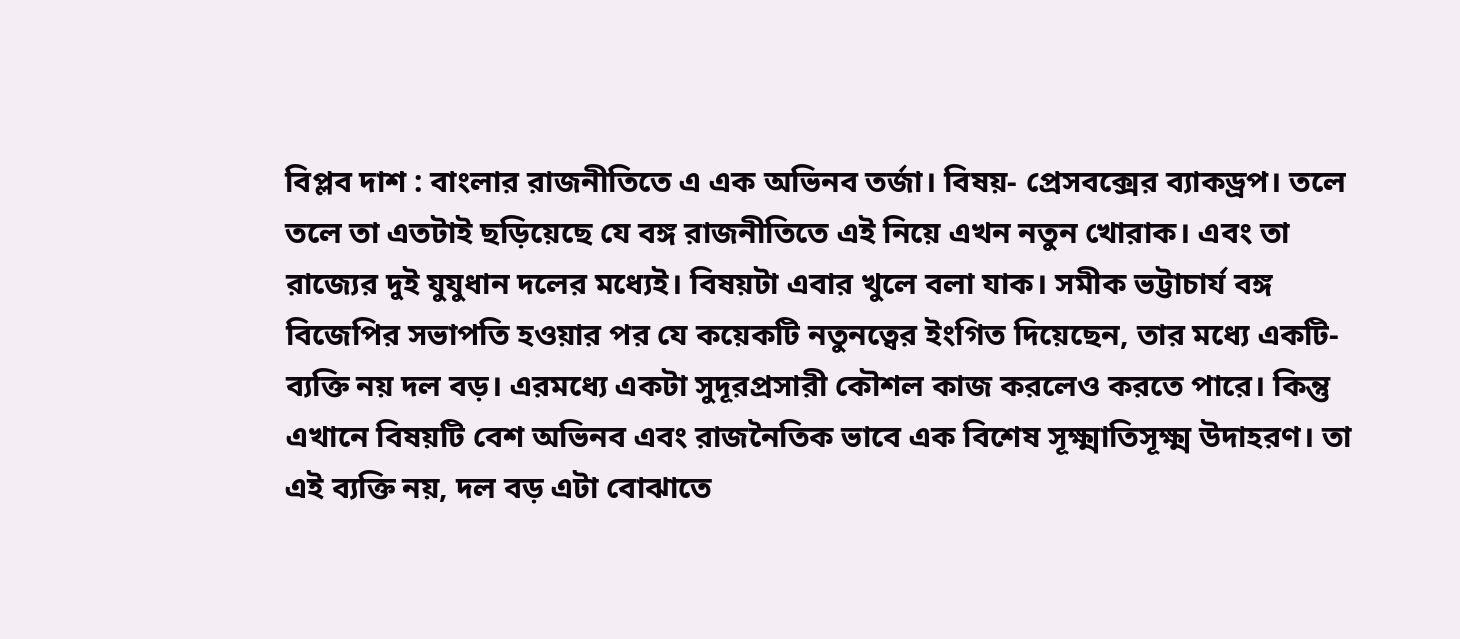বিপ্লব দাশ : বাংলার রাজনীতিতে এ এক অভিনব তর্জা। বিষয়- প্রেসবক্সের ব্যাকড্রপ। তলে তলে তা এতটাই ছড়িয়েছে যে বঙ্গ রাজনীতিতে এই নিয়ে এখন নতুন খোরাক। এবং তা রাজ্যের দুই যুযুধান দলের মধ্যেই। বিষয়টা এবার খুলে বলা যাক। সমীক ভট্টাচার্য বঙ্গ বিজেপির সভাপতি হওয়ার পর যে কয়েকটি নতুনত্বের ইংগিত দিয়েছেন, তার মধ্যে একটি- ব্যক্তি নয় দল বড়। এরমধ্যে একটা সুদূরপ্রসারী কৌশল কাজ করলেও করতে পারে। কিন্তু এখানে বিষয়টি বেশ অভিনব এবং রাজনৈতিক ভাবে এক বিশেষ সূক্ষ্মাতিসূক্ষ্ম উদাহরণ। তা এই ব্যক্তি নয়, দল বড় এটা বোঝাতে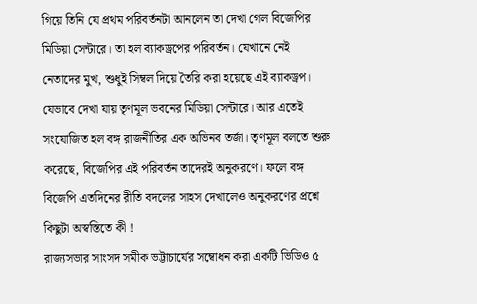গিয়ে তিনি যে প্রথম পরিবর্তনটা আনলেন তা দেখা গেল বিজেপির মিডিয়া সেন্টারে। তা হল ব্যাকড্রপের পরিবর্তন। যেখানে নেই নেতাদের মুখ, শুধুই সিম্বল দিয়ে তৈরি করা হয়েছে এই ব্যাকড্রপ। যেভাবে দেখা যায় তৃণমূল ভবনের মিডিয়া সেন্টারে। আর এতেই সংযোজিত হল বঙ্গ রাজনীতির এক অভিনব তর্জা। তৃণমূল বলতে শুরু করেছে, বিজেপির এই পরিবর্তন তাদেরই অনুকরণে। ফলে বঙ্গ বিজেপি এতদিনের রীতি বদলের সাহস দেখালেও অনুকরণের প্রশ্নে কিছুটা অস্বস্তিতে কী !
রাজ্যসভার সাংসদ সমীক ভট্টাচার্যের সম্বোধন করা একটি ভিডিও ৫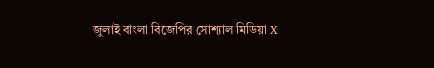জুলাই বাংলা বিজেপির সোশ্যাল মিডিয়া X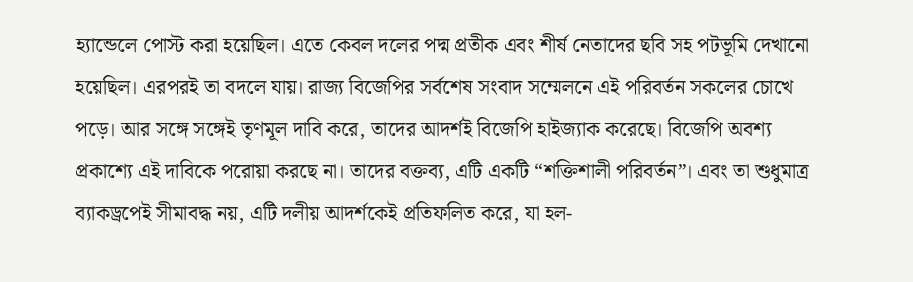হ্যান্ডেলে পোস্ট করা হয়েছিল। এতে কেবল দলের পদ্ম প্রতীক এবং শীর্ষ নেতাদের ছবি সহ পটভূমি দেখানো হয়েছিল। এরপরই তা বদলে যায়। রাজ্য বিজেপির সর্বশেষ সংবাদ সম্মেলনে এই পরিবর্তন সকলের চোখে পড়ে। আর সঙ্গে সঙ্গেই তৃণমূল দাবি করে, তাদের আদর্শই বিজেপি হাইজ্যাক করেছে। বিজেপি অবশ্য প্রকাশ্যে এই দাবিকে পরোয়া করছে না। তাদের বক্তব্য, এটি একটি “শক্তিশালী পরিবর্তন”। এবং তা শুধুমাত্র ব্যাকড্রপেই সীমাবদ্ধ নয়, এটি দলীয় আদর্শকেই প্রতিফলিত করে, যা হল-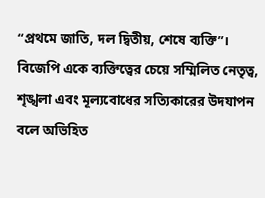“প্রথমে জাতি, দল দ্বিতীয়, শেষে ব্যক্তি”।
বিজেপি একে ব্যক্তিত্বের চেয়ে সম্মিলিত নেতৃত্ব, শৃঙ্খলা এবং মূল্যবোধের সত্যিকারের উদযাপন বলে অভিহিত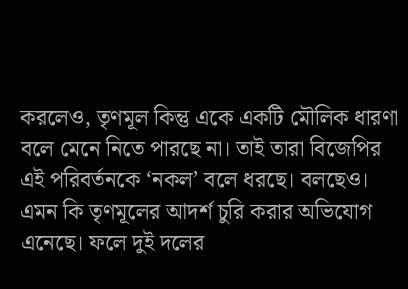করলেও, তৃণমূল কিন্তু একে একটি মৌলিক ধারণা বলে মেনে নিতে পারছে না। তাই তারা বিজেপির এই পরিবর্তনকে ‘নকল’ বলে ধরছে। বলছেও। এমন কি তৃণমূলের আদর্শ চুরি করার অভিযোগ এনেছে। ফলে দুই দলের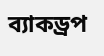ব্যাকড্রপ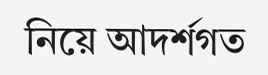নিয়ে আদর্শগত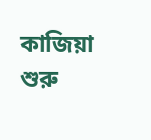কাজিয়া শুরু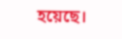হয়েছে।